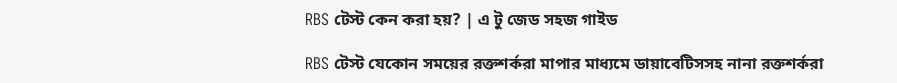RBS টেস্ট কেন করা হয়? | এ টু জেড সহজ গাইড

RBS টেস্ট যেকোন সময়ের রক্তশর্করা মাপার মাধ্যমে ডায়াবেটিসসহ নানা রক্তশর্করা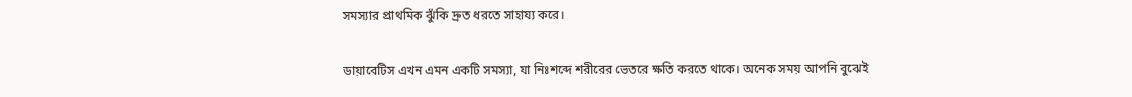সমস্যার প্রাথমিক ঝুঁকি দ্রুত ধরতে সাহায্য করে।

ডায়াবেটিস এখন এমন একটি সমস্যা, যা নিঃশব্দে শরীরের ভেতরে ক্ষতি করতে থাকে। অনেক সময় আপনি বুঝেই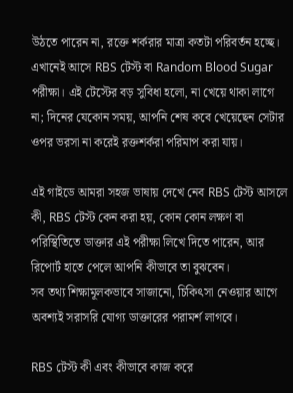উঠতে পারেন না, রক্তে শর্করার মাত্রা কতটা পরিবর্তন হচ্ছে।
এখানেই আসে RBS টেস্ট বা Random Blood Sugar পরীক্ষা। এই টেস্টের বড় সুবিধা হলো, না খেয়ে থাকা লাগে না; দিনের যেকোন সময়, আপনি শেষ কবে খেয়েছেন সেটার ওপর ভরসা না করেই রক্তশর্করা পরিমাপ করা যায়।

এই গাইডে আমরা সহজ ভাষায় দেখে নেব RBS টেস্ট আসলে কী, RBS টেস্ট কেন করা হয়, কোন কোন লক্ষণ বা পরিস্থিতিতে ডাক্তার এই পরীক্ষা লিখে দিতে পারেন, আর রিপোর্ট হাতে পেলে আপনি কীভাবে তা বুঝবেন।
সব তথ্য শিক্ষামূলকভাবে সাজানো, চিকিৎসা নেওয়ার আগে অবশ্যই সরাসরি যোগ্য ডাক্তারের পরামর্শ লাগবে।

RBS টেস্ট কী এবং কীভাবে কাজ করে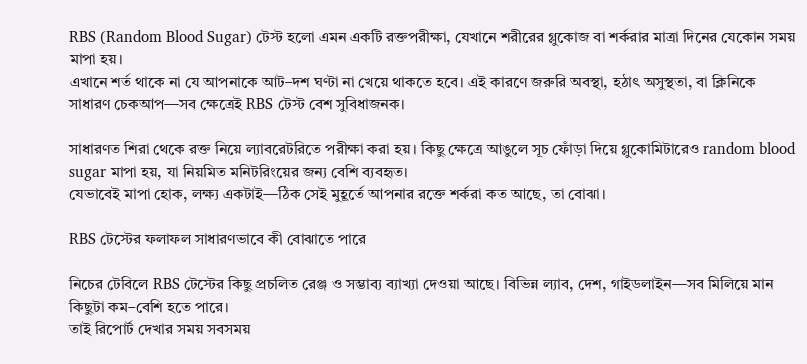RBS (Random Blood Sugar) টেস্ট হলো এমন একটি রক্তপরীক্ষা, যেখানে শরীরের গ্লুকোজ বা শর্করার মাত্রা দিনের যেকোন সময় মাপা হয়।
এখানে শর্ত থাকে না যে আপনাকে আট–দশ ঘণ্টা না খেয়ে থাকতে হবে। এই কারণে জরুরি অবস্থা, হঠাৎ অসুস্থতা, বা ক্লিনিকে সাধারণ চেকআপ—সব ক্ষেত্রেই RBS টেস্ট বেশ সুবিধাজনক।

সাধারণত শিরা থেকে রক্ত নিয়ে ল্যাবরেটরিতে পরীক্ষা করা হয়। কিছু ক্ষেত্রে আঙুলে সূচ ফোঁড়া দিয়ে গ্লুকোমিটারেও random blood sugar মাপা হয়, যা নিয়মিত মনিটরিংয়ের জন্য বেশি ব্যবহৃত।
যেভাবেই মাপা হোক, লক্ষ্য একটাই—ঠিক সেই মুহূর্তে আপনার রক্তে শর্করা কত আছে, তা বোঝা।

RBS টেস্টের ফলাফল সাধারণভাবে কী বোঝাতে পারে

নিচের টেবিলে RBS টেস্টের কিছু প্রচলিত রেঞ্জ ও সম্ভাব্য ব্যাখ্যা দেওয়া আছে। বিভিন্ন ল্যাব, দেশ, গাইডলাইন—সব মিলিয়ে মান কিছুটা কম–বেশি হতে পারে।
তাই রিপোর্ট দেখার সময় সবসময়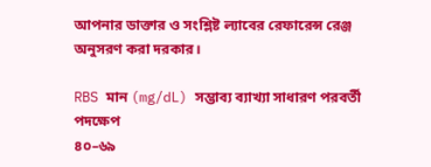আপনার ডাক্তার ও সংশ্লিষ্ট ল্যাবের রেফারেন্স রেঞ্জ অনুসরণ করা দরকার।

RBS মান (mg/dL) সম্ভাব্য ব্যাখ্যা সাধারণ পরবর্তী পদক্ষেপ
৪০–৬৯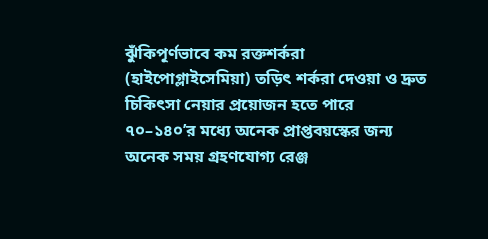ঝুঁকিপূর্ণভাবে কম রক্তশর্করা (হাইপোগ্লাইসেমিয়া) তড়িৎ শর্করা দেওয়া ও দ্রুত চিকিৎসা নেয়ার প্রয়োজন হতে পারে
৭০–১৪০’র মধ্যে অনেক প্রাপ্তবয়স্কের জন্য অনেক সময় গ্রহণযোগ্য রেঞ্জ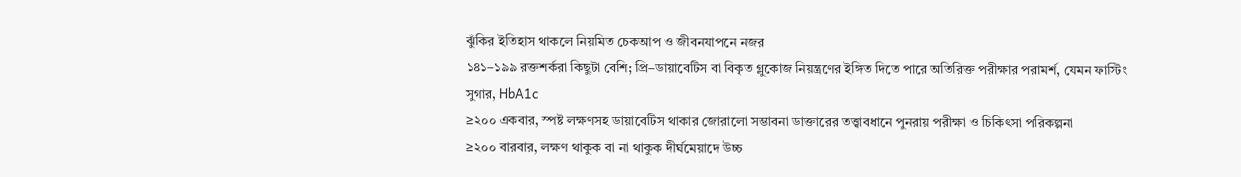ঝুঁকির ইতিহাস থাকলে নিয়মিত চেকআপ ও জীবনযাপনে নজর
১৪১–১৯৯ রক্তশর্করা কিছুটা বেশি; প্রি–ডায়াবেটিস বা বিকৃত গ্লুকোজ নিয়ন্ত্রণের ইঙ্গিত দিতে পারে অতিরিক্ত পরীক্ষার পরামর্শ, যেমন ফাস্টিং সুগার, HbA1c
≥২০০ একবার, স্পষ্ট লক্ষণসহ ডায়াবেটিস থাকার জোরালো সম্ভাবনা ডাক্তারের তত্ত্বাবধানে পুনরায় পরীক্ষা ও চিকিৎসা পরিকল্পনা
≥২০০ বারবার, লক্ষণ থাকুক বা না থাকুক দীর্ঘমেয়াদে উচ্চ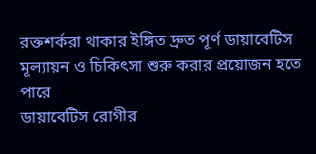রক্তশর্করা থাকার ইঙ্গিত দ্রুত পূর্ণ ডায়াবেটিস মূল্যায়ন ও চিকিৎসা শুরু করার প্রয়োজন হতে পারে
ডায়াবেটিস রোগীর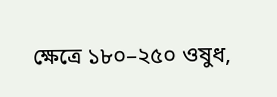ক্ষেত্রে ১৮০–২৫০ ওষুধ,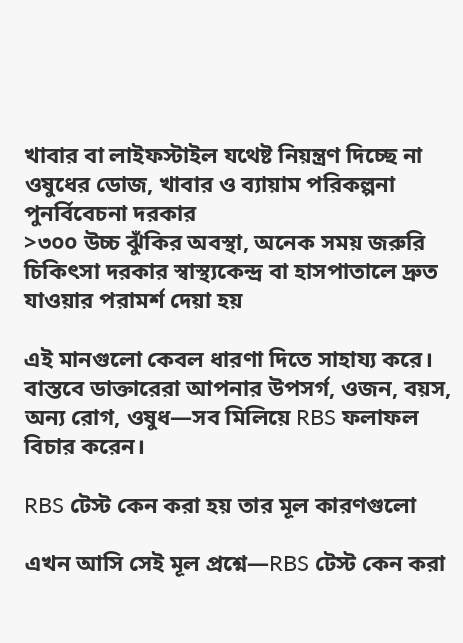খাবার বা লাইফস্টাইল যথেষ্ট নিয়ন্ত্রণ দিচ্ছে না ওষুধের ডোজ, খাবার ও ব্যায়াম পরিকল্পনা পুনর্বিবেচনা দরকার
>৩০০ উচ্চ ঝুঁকির অবস্থা, অনেক সময় জরুরি চিকিৎসা দরকার স্বাস্থ্যকেন্দ্র বা হাসপাতালে দ্রুত যাওয়ার পরামর্শ দেয়া হয়

এই মানগুলো কেবল ধারণা দিতে সাহায্য করে। বাস্তবে ডাক্তারেরা আপনার উপসর্গ, ওজন, বয়স, অন্য রোগ, ওষুধ—সব মিলিয়ে RBS ফলাফল বিচার করেন।

RBS টেস্ট কেন করা হয় তার মূল কারণগুলো

এখন আসি সেই মূল প্রশ্নে—RBS টেস্ট কেন করা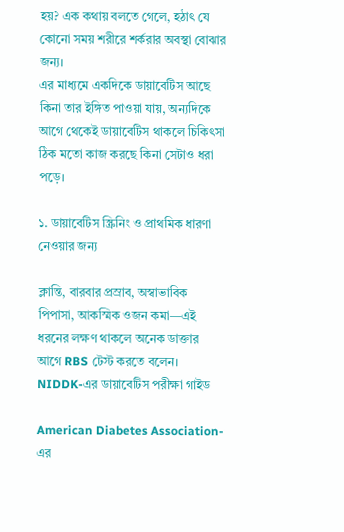হয়? এক কথায় বলতে গেলে, হঠাৎ যে কোনো সময় শরীরে শর্করার অবস্থা বোঝার জন্য।
এর মাধ্যমে একদিকে ডায়াবেটিস আছে কিনা তার ইঙ্গিত পাওয়া যায়, অন্যদিকে আগে থেকেই ডায়াবেটিস থাকলে চিকিৎসা ঠিক মতো কাজ করছে কিনা সেটাও ধরা পড়ে।

১. ডায়াবেটিস স্ক্রিনিং ও প্রাথমিক ধারণা নেওয়ার জন্য

ক্লান্তি, বারবার প্রস্রাব, অস্বাভাবিক পিপাসা, আকস্মিক ওজন কমা—এই ধরনের লক্ষণ থাকলে অনেক ডাক্তার আগে RBS টেস্ট করতে বলেন।
NIDDK-এর ডায়াবেটিস পরীক্ষা গাইড

American Diabetes Association-এর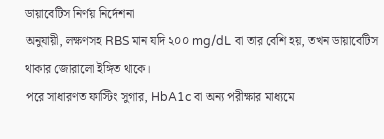ডায়াবেটিস নির্ণয় নির্দেশনা
অনুযায়ী, লক্ষণসহ RBS মান যদি ২০০ mg/dL বা তার বেশি হয়, তখন ডায়াবেটিস থাকার জোরালো ইঙ্গিত থাকে।
পরে সাধারণত ফাস্টিং সুগার, HbA1c বা অন্য পরীক্ষার মাধ্যমে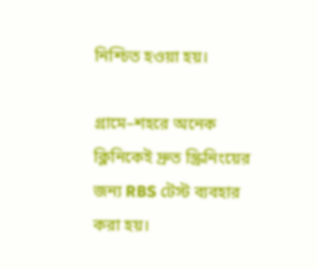নিশ্চিত হওয়া হয়।

গ্রামে–শহরে অনেক ক্লিনিকেই দ্রুত স্ক্রিনিংয়ের জন্য RBS টেস্ট ব্যবহার করা হয়।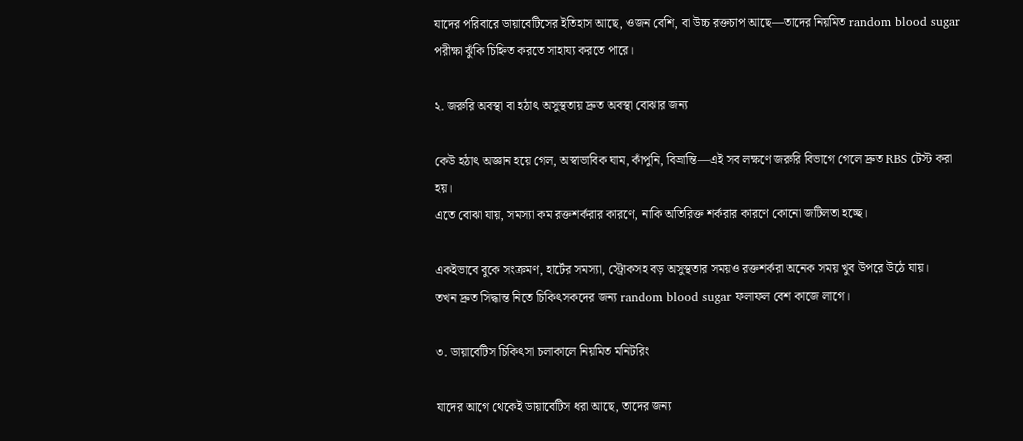যাদের পরিবারে ডায়াবেটিসের ইতিহাস আছে, ওজন বেশি, বা উচ্চ রক্তচাপ আছে—তাদের নিয়মিত random blood sugar পরীক্ষা ঝুঁকি চিহ্নিত করতে সাহায্য করতে পারে।

২. জরুরি অবস্থা বা হঠাৎ অসুস্থতায় দ্রুত অবস্থা বোঝার জন্য

কেউ হঠাৎ অজ্ঞান হয়ে গেল, অস্বাভাবিক ঘাম, কাঁপুনি, বিভ্রান্তি—এই সব লক্ষণে জরুরি বিভাগে গেলে দ্রুত RBS টেস্ট করা হয়।
এতে বোঝা যায়, সমস্যা কম রক্তশর্করার কারণে, নাকি অতিরিক্ত শর্করার কারণে কোনো জটিলতা হচ্ছে।

একইভাবে বুকে সংক্রমণ, হার্টের সমস্যা, স্ট্রোকসহ বড় অসুস্থতার সময়ও রক্তশর্করা অনেক সময় খুব উপরে উঠে যায়।
তখন দ্রুত সিদ্ধান্ত নিতে চিকিৎসকদের জন্য random blood sugar ফলাফল বেশ কাজে লাগে।

৩. ডায়াবেটিস চিকিৎসা চলাকালে নিয়মিত মনিটরিং

যাদের আগে থেকেই ডায়াবেটিস ধরা আছে, তাদের জন্য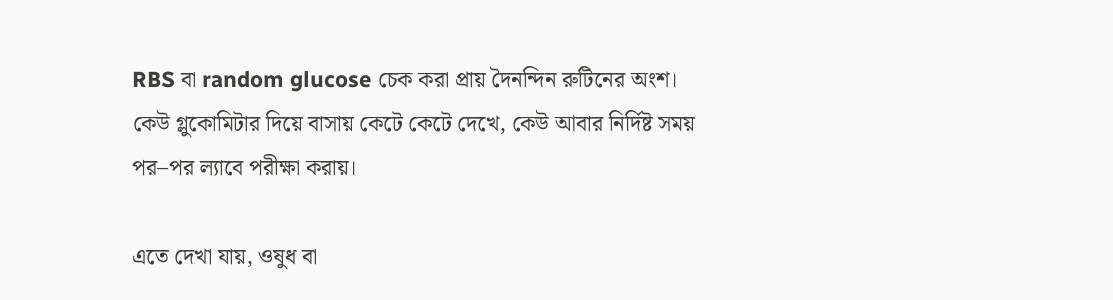RBS বা random glucose চেক করা প্রায় দৈনন্দিন রুটিনের অংশ।
কেউ গ্লুকোমিটার দিয়ে বাসায় কেটে কেটে দেখে, কেউ আবার নির্দিষ্ট সময় পর–পর ল্যাবে পরীক্ষা করায়।

এতে দেখা যায়, ওষুধ বা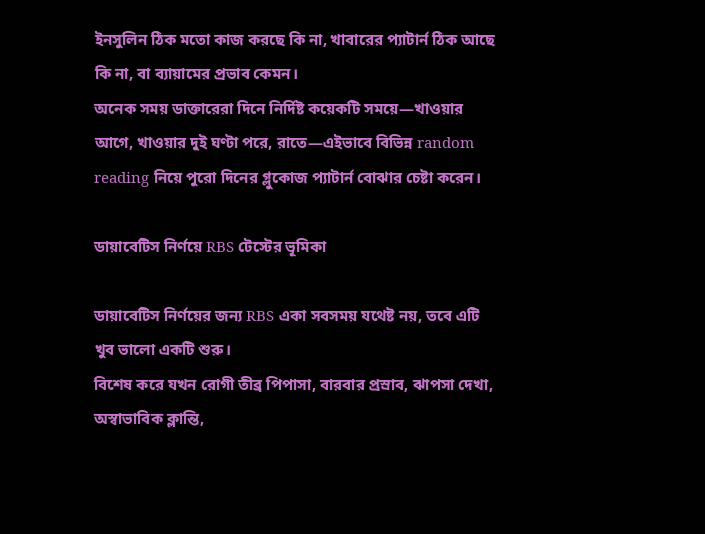ইনসুলিন ঠিক মতো কাজ করছে কি না, খাবারের প্যাটার্ন ঠিক আছে কি না, বা ব্যায়ামের প্রভাব কেমন।
অনেক সময় ডাক্তারেরা দিনে নির্দিষ্ট কয়েকটি সময়ে—খাওয়ার আগে, খাওয়ার দুই ঘণ্টা পরে, রাতে—এইভাবে বিভিন্ন random reading নিয়ে পুরো দিনের গ্লুকোজ প্যাটার্ন বোঝার চেষ্টা করেন।

ডায়াবেটিস নির্ণয়ে RBS টেস্টের ভূমিকা

ডায়াবেটিস নির্ণয়ের জন্য RBS একা সবসময় যথেষ্ট নয়, তবে এটি খুব ভালো একটি শুরু।
বিশেষ করে যখন রোগী তীব্র পিপাসা, বারবার প্রস্রাব, ঝাপসা দেখা, অস্বাভাবিক ক্লান্তি,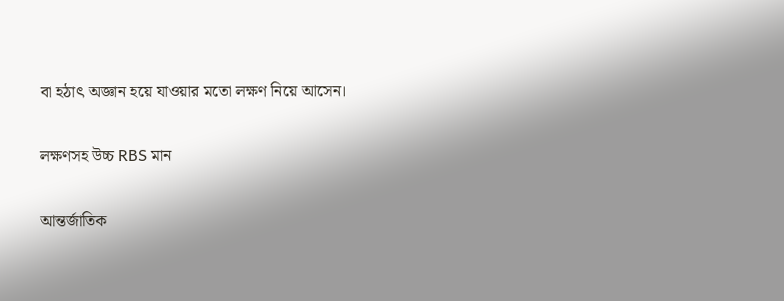বা হঠাৎ অজ্ঞান হয়ে যাওয়ার মতো লক্ষণ নিয়ে আসেন।

লক্ষণসহ উচ্চ RBS মান

আন্তর্জাতিক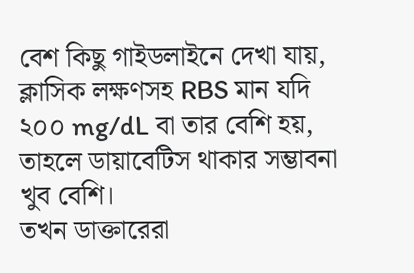বেশ কিছু গাইডলাইনে দেখা যায়, ক্লাসিক লক্ষণসহ RBS মান যদি ২০০ mg/dL বা তার বেশি হয়, তাহলে ডায়াবেটিস থাকার সম্ভাবনা খুব বেশি।
তখন ডাক্তারেরা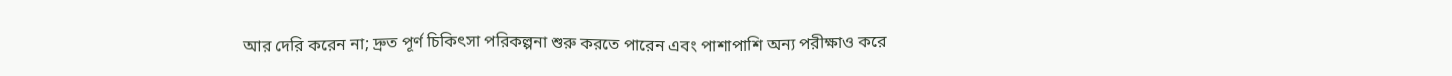আর দেরি করেন না; দ্রুত পূর্ণ চিকিৎসা পরিকল্পনা শুরু করতে পারেন এবং পাশাপাশি অন্য পরীক্ষাও করে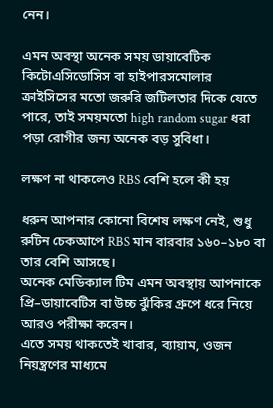নেন।

এমন অবস্থা অনেক সময় ডায়াবেটিক কিটোএসিডোসিস বা হাইপারসমোলার ক্রাইসিসের মতো জরুরি জটিলতার দিকে যেতে পারে, তাই সময়মতো high random sugar ধরা পড়া রোগীর জন্য অনেক বড় সুবিধা।

লক্ষণ না থাকলেও RBS বেশি হলে কী হয়

ধরুন আপনার কোনো বিশেষ লক্ষণ নেই, শুধু রুটিন চেকআপে RBS মান বারবার ১৬০–১৮০ বা তার বেশি আসছে।
অনেক মেডিক্যাল টিম এমন অবস্থায় আপনাকে প্রি–ডায়াবেটিস বা উচ্চ ঝুঁকির গ্রুপে ধরে নিয়ে আরও পরীক্ষা করেন।
এতে সময় থাকতেই খাবার, ব্যায়াম, ওজন নিয়ন্ত্রণের মাধ্যমে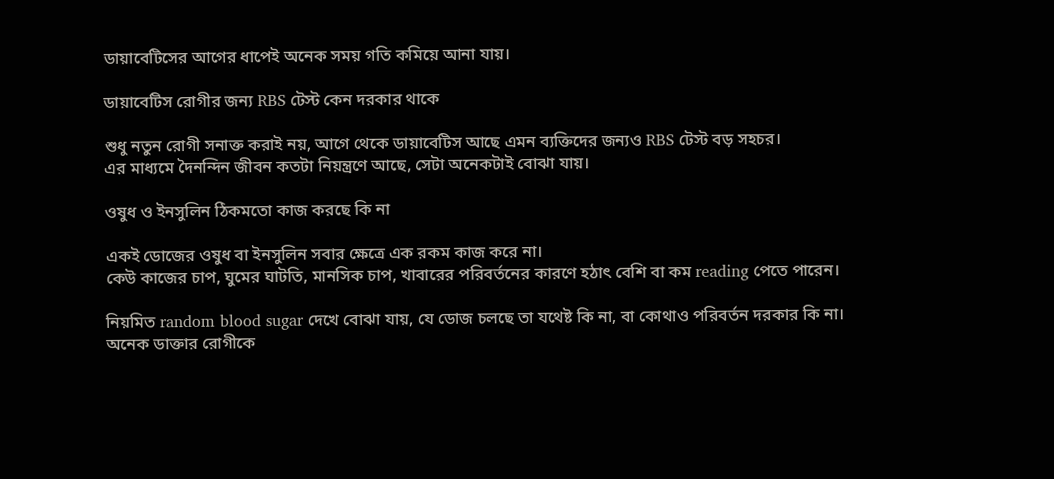ডায়াবেটিসের আগের ধাপেই অনেক সময় গতি কমিয়ে আনা যায়।

ডায়াবেটিস রোগীর জন্য RBS টেস্ট কেন দরকার থাকে

শুধু নতুন রোগী সনাক্ত করাই নয়, আগে থেকে ডায়াবেটিস আছে এমন ব্যক্তিদের জন্যও RBS টেস্ট বড় সহচর।
এর মাধ্যমে দৈনন্দিন জীবন কতটা নিয়ন্ত্রণে আছে, সেটা অনেকটাই বোঝা যায়।

ওষুধ ও ইনসুলিন ঠিকমতো কাজ করছে কি না

একই ডোজের ওষুধ বা ইনসুলিন সবার ক্ষেত্রে এক রকম কাজ করে না।
কেউ কাজের চাপ, ঘুমের ঘাটতি, মানসিক চাপ, খাবারের পরিবর্তনের কারণে হঠাৎ বেশি বা কম reading পেতে পারেন।

নিয়মিত random blood sugar দেখে বোঝা যায়, যে ডোজ চলছে তা যথেষ্ট কি না, বা কোথাও পরিবর্তন দরকার কি না।
অনেক ডাক্তার রোগীকে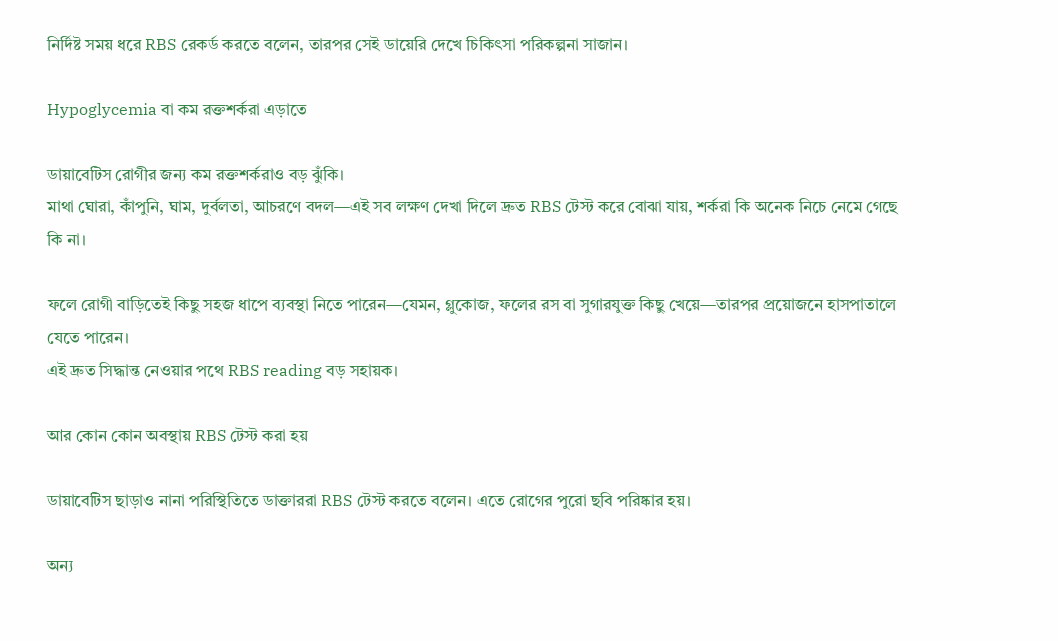নির্দিষ্ট সময় ধরে RBS রেকর্ড করতে বলেন, তারপর সেই ডায়েরি দেখে চিকিৎসা পরিকল্পনা সাজান।

Hypoglycemia বা কম রক্তশর্করা এড়াতে

ডায়াবেটিস রোগীর জন্য কম রক্তশর্করাও বড় ঝুঁকি।
মাথা ঘোরা, কাঁপুনি, ঘাম, দুর্বলতা, আচরণে বদল—এই সব লক্ষণ দেখা দিলে দ্রুত RBS টেস্ট করে বোঝা যায়, শর্করা কি অনেক নিচে নেমে গেছে কি না।

ফলে রোগী বাড়িতেই কিছু সহজ ধাপে ব্যবস্থা নিতে পারেন—যেমন, গ্লুকোজ, ফলের রস বা সুগারযুক্ত কিছু খেয়ে—তারপর প্রয়োজনে হাসপাতালে যেতে পারেন।
এই দ্রুত সিদ্ধান্ত নেওয়ার পথে RBS reading বড় সহায়ক।

আর কোন কোন অবস্থায় RBS টেস্ট করা হয়

ডায়াবেটিস ছাড়াও নানা পরিস্থিতিতে ডাক্তাররা RBS টেস্ট করতে বলেন। এতে রোগের পুরো ছবি পরিষ্কার হয়।

অন্য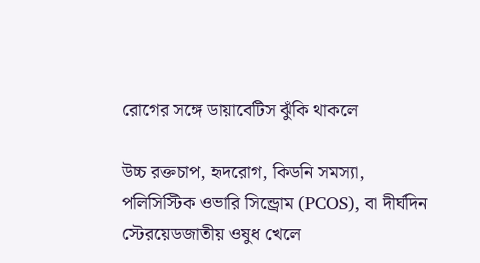রোগের সঙ্গে ডায়াবেটিস ঝুঁকি থাকলে

উচ্চ রক্তচাপ, হৃদরোগ, কিডনি সমস্যা, পলিসিস্টিক ওভারি সিন্ড্রোম (PCOS), বা দীর্ঘদিন স্টেরয়েডজাতীয় ওষুধ খেলে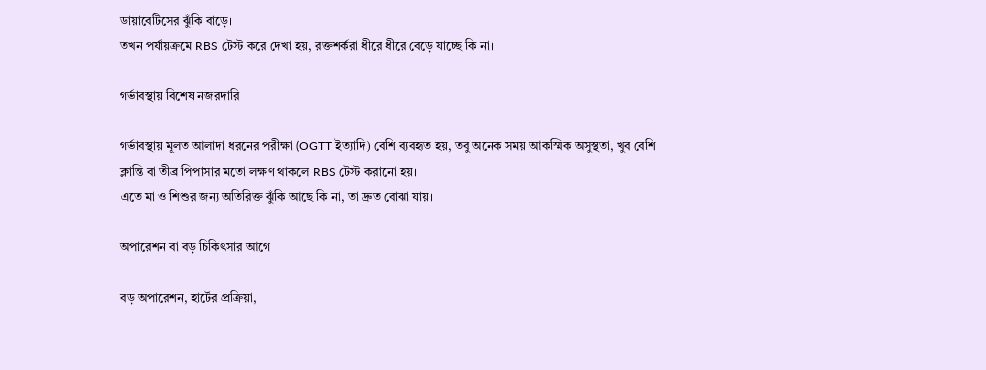ডায়াবেটিসের ঝুঁকি বাড়ে।
তখন পর্যায়ক্রমে RBS টেস্ট করে দেখা হয়, রক্তশর্করা ধীরে ধীরে বেড়ে যাচ্ছে কি না।

গর্ভাবস্থায় বিশেষ নজরদারি

গর্ভাবস্থায় মূলত আলাদা ধরনের পরীক্ষা (OGTT ইত্যাদি) বেশি ব্যবহৃত হয়, তবু অনেক সময় আকস্মিক অসুস্থতা, খুব বেশি ক্লান্তি বা তীব্র পিপাসার মতো লক্ষণ থাকলে RBS টেস্ট করানো হয়।
এতে মা ও শিশুর জন্য অতিরিক্ত ঝুঁকি আছে কি না, তা দ্রুত বোঝা যায়।

অপারেশন বা বড় চিকিৎসার আগে

বড় অপারেশন, হার্টের প্রক্রিয়া,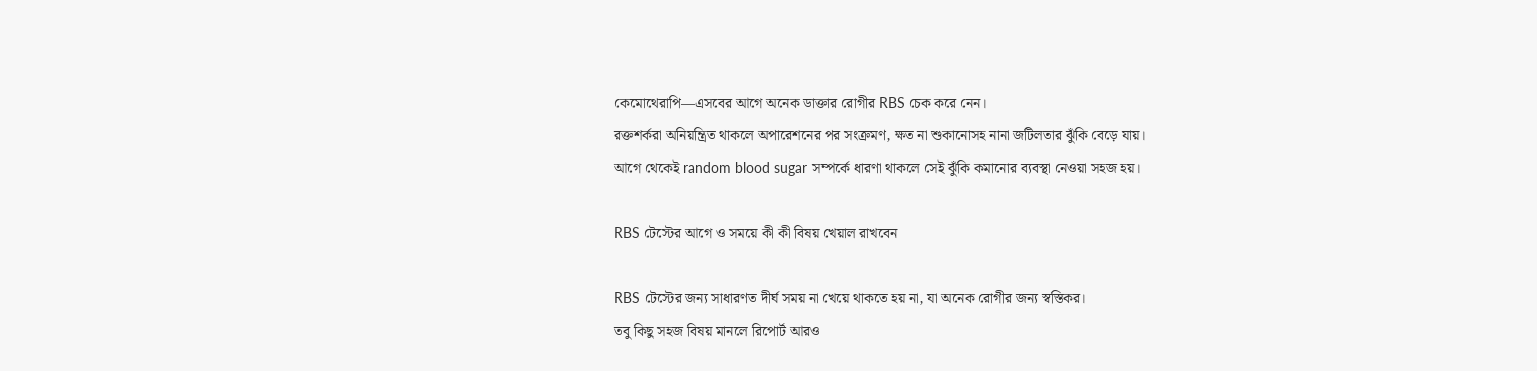কেমোথেরাপি—এসবের আগে অনেক ডাক্তার রোগীর RBS চেক করে নেন।
রক্তশর্করা অনিয়ন্ত্রিত থাকলে অপারেশনের পর সংক্রমণ, ক্ষত না শুকানোসহ নানা জটিলতার ঝুঁকি বেড়ে যায়।
আগে থেকেই random blood sugar সম্পর্কে ধারণা থাকলে সেই ঝুঁকি কমানোর ব্যবস্থা নেওয়া সহজ হয়।

RBS টেস্টের আগে ও সময়ে কী কী বিষয় খেয়াল রাখবেন

RBS টেস্টের জন্য সাধারণত দীর্ঘ সময় না খেয়ে থাকতে হয় না, যা অনেক রোগীর জন্য স্বস্তিকর।
তবু কিছু সহজ বিষয় মানলে রিপোর্ট আরও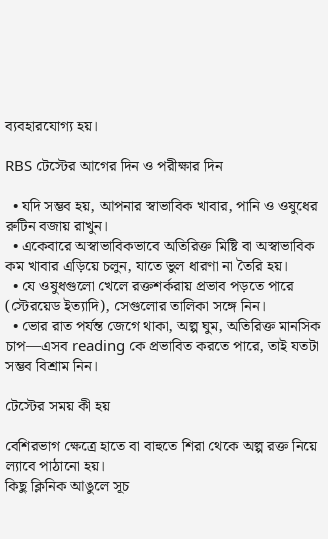ব্যবহারযোগ্য হয়।

RBS টেস্টের আগের দিন ও পরীক্ষার দিন

  • যদি সম্ভব হয়, আপনার স্বাভাবিক খাবার, পানি ও ওষুধের রুটিন বজায় রাখুন।
  • একেবারে অস্বাভাবিকভাবে অতিরিক্ত মিষ্টি বা অস্বাভাবিক কম খাবার এড়িয়ে চলুন, যাতে ভুল ধারণা না তৈরি হয়।
  • যে ওষুধগুলো খেলে রক্তশর্করায় প্রভাব পড়তে পারে (স্টেরয়েড ইত্যাদি), সেগুলোর তালিকা সঙ্গে নিন।
  • ভোর রাত পর্যন্ত জেগে থাকা, অল্প ঘুম, অতিরিক্ত মানসিক চাপ—এসব reading কে প্রভাবিত করতে পারে, তাই যতটা সম্ভব বিশ্রাম নিন।

টেস্টের সময় কী হয়

বেশিরভাগ ক্ষেত্রে হাতে বা বাহুতে শিরা থেকে অল্প রক্ত নিয়ে ল্যাবে পাঠানো হয়।
কিছু ক্লিনিক আঙুলে সূচ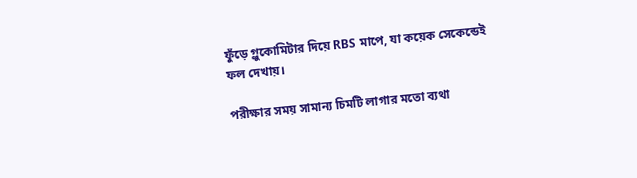ফুঁড়ে গ্লুকোমিটার দিয়ে RBS মাপে, যা কয়েক সেকেন্ডেই ফল দেখায়।

পরীক্ষার সময় সামান্য চিমটি লাগার মতো ব্যথা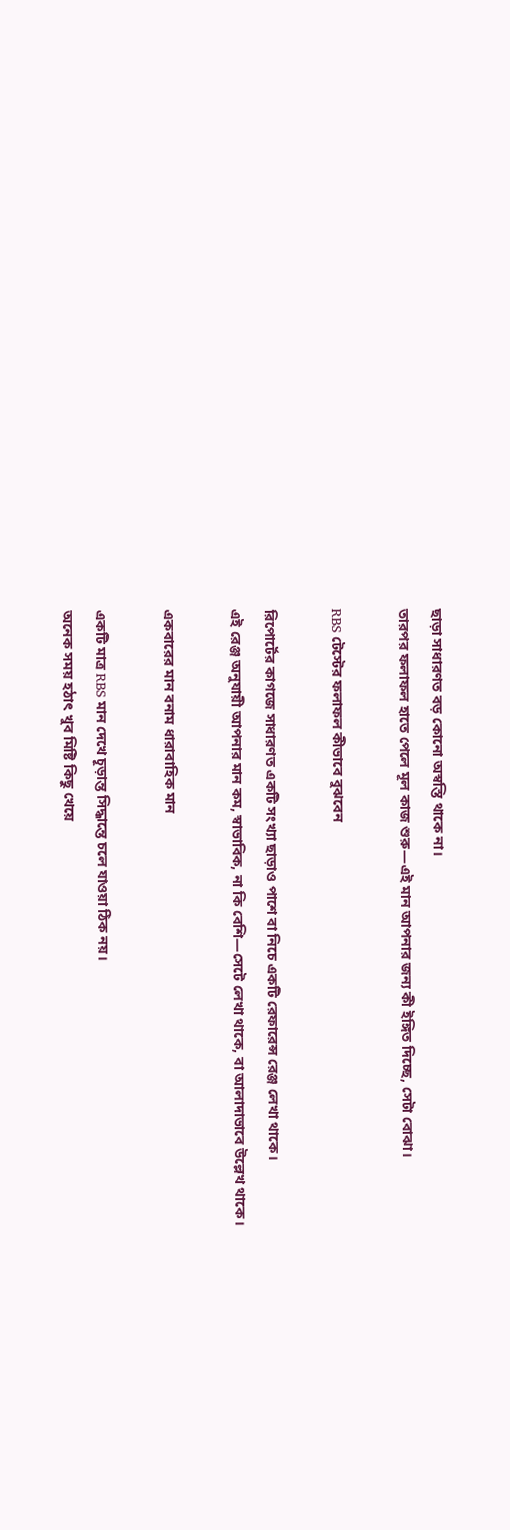ছাড়া সাধারণত বড় কোনো অস্বস্তি থাকে না।
তারপর ফলাফল হাতে পেলে মূল কাজ শুরু—এই মান আপনার জন্য কী ইঙ্গিত দিচ্ছে, সেটা বোঝা।

RBS টেস্টের ফলাফল কীভাবে বুঝবেন

রিপোর্টের কাগজে সাধারণত একটি সংখ্যা ছাড়াও পাশে বা নিচে একটি রেফারেন্স রেঞ্জ লেখা থাকে।
এই রেঞ্জ অনুযায়ী আপনার মান কম, স্বাভাবিক, না কি বেশি—সেটে লেখা থাকে, বা আলাদাভাবে উল্লেখ থাকে।

একবারের মান বনাম ধারাবাহিক মান

একটি মাত্র RBS মান দেখে চূড়ান্ত সিদ্ধান্তে চলে যাওয়া ঠিক নয়।
অনেক সময় হঠাৎ খুব মিষ্টি কিছু খেয়ে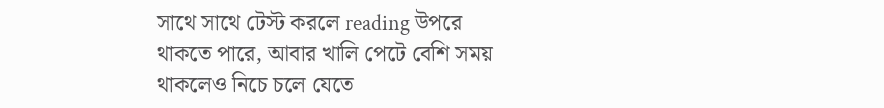সাথে সাথে টেস্ট করলে reading উপরে থাকতে পারে, আবার খালি পেটে বেশি সময় থাকলেও নিচে চলে যেতে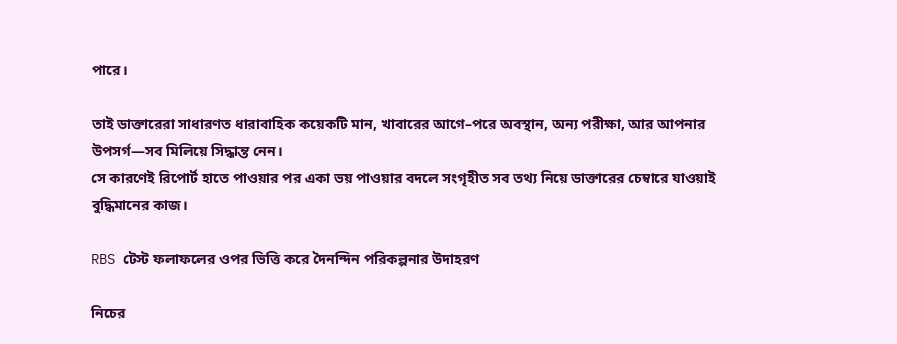পারে।

তাই ডাক্তারেরা সাধারণত ধারাবাহিক কয়েকটি মান, খাবারের আগে–পরে অবস্থান, অন্য পরীক্ষা, আর আপনার উপসর্গ—সব মিলিয়ে সিদ্ধান্ত নেন।
সে কারণেই রিপোর্ট হাতে পাওয়ার পর একা ভয় পাওয়ার বদলে সংগৃহীত সব তথ্য নিয়ে ডাক্তারের চেম্বারে যাওয়াই বুদ্ধিমানের কাজ।

RBS টেস্ট ফলাফলের ওপর ভিত্তি করে দৈনন্দিন পরিকল্পনার উদাহরণ

নিচের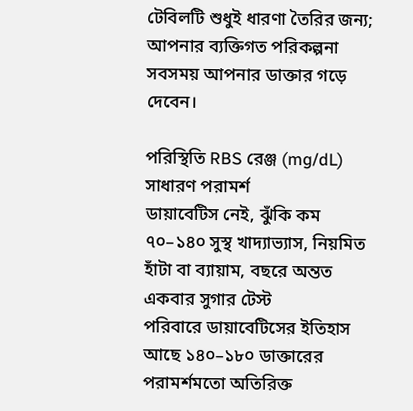টেবিলটি শুধুই ধারণা তৈরির জন্য; আপনার ব্যক্তিগত পরিকল্পনা সবসময় আপনার ডাক্তার গড়ে দেবেন।

পরিস্থিতি RBS রেঞ্জ (mg/dL) সাধারণ পরামর্শ
ডায়াবেটিস নেই, ঝুঁকি কম ৭০–১৪০ সুস্থ খাদ্যাভ্যাস, নিয়মিত হাঁটা বা ব্যায়াম, বছরে অন্তত একবার সুগার টেস্ট
পরিবারে ডায়াবেটিসের ইতিহাস আছে ১৪০–১৮০ ডাক্তারের পরামর্শমতো অতিরিক্ত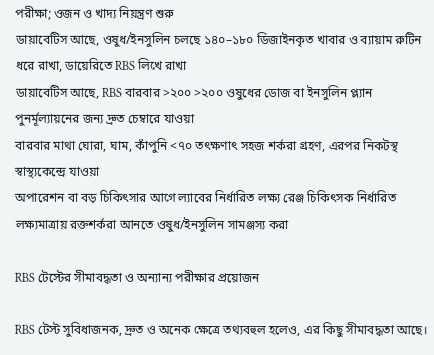পরীক্ষা; ওজন ও খাদ্য নিয়ন্ত্রণ শুরু
ডায়াবেটিস আছে, ওষুধ/ইনসুলিন চলছে ১৪০–১৮০ ডিজাইনকৃত খাবার ও ব্যায়াম রুটিন ধরে রাখা, ডায়েরিতে RBS লিখে রাখা
ডায়াবেটিস আছে, RBS বারবার >২০০ >২০০ ওষুধের ডোজ বা ইনসুলিন প্ল্যান পুনর্মূল্যায়নের জন্য দ্রুত চেম্বারে যাওয়া
বারবার মাথা ঘোরা, ঘাম, কাঁপুনি <৭০ তৎক্ষণাৎ সহজ শর্করা গ্রহণ, এরপর নিকটস্থ স্বাস্থ্যকেন্দ্রে যাওয়া
অপারেশন বা বড় চিকিৎসার আগে ল্যাবের নির্ধারিত লক্ষ্য রেঞ্জ চিকিৎসক নির্ধারিত লক্ষ্যমাত্রায় রক্তশর্করা আনতে ওষুধ/ইনসুলিন সামঞ্জস্য করা

RBS টেস্টের সীমাবদ্ধতা ও অন্যান্য পরীক্ষার প্রয়োজন

RBS টেস্ট সুবিধাজনক, দ্রুত ও অনেক ক্ষেত্রে তথ্যবহুল হলেও, এর কিছু সীমাবদ্ধতা আছে।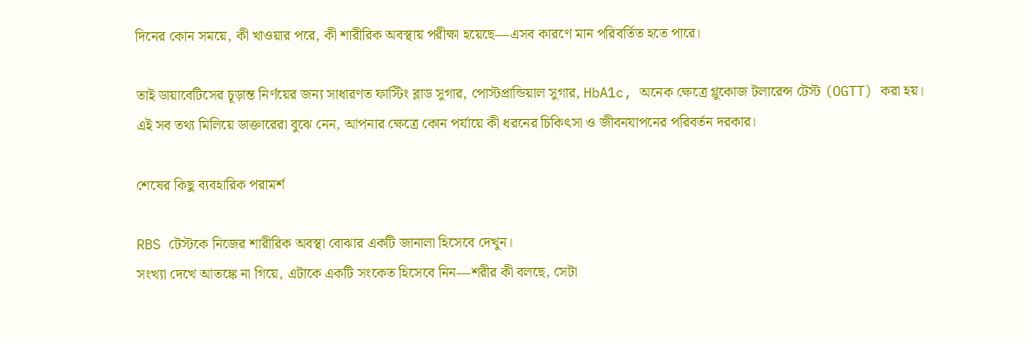দিনের কোন সময়ে, কী খাওয়ার পরে, কী শারীরিক অবস্থায় পরীক্ষা হয়েছে—এসব কারণে মান পরিবর্তিত হতে পারে।

তাই ডায়াবেটিসের চূড়ান্ত নির্ণয়ের জন্য সাধারণত ফাস্টিং ব্লাড সুগার, পোস্টপ্রান্ডিয়াল সুগার, HbA1c, অনেক ক্ষেত্রে গ্লুকোজ টলারেন্স টেস্ট (OGTT) করা হয়।
এই সব তথ্য মিলিয়ে ডাক্তারেরা বুঝে নেন, আপনার ক্ষেত্রে কোন পর্যায়ে কী ধরনের চিকিৎসা ও জীবনযাপনের পরিবর্তন দরকার।

শেষের কিছু ব্যবহারিক পরামর্শ

RBS টেস্টকে নিজের শারীরিক অবস্থা বোঝার একটি জানালা হিসেবে দেখুন।
সংখ্যা দেখে আতঙ্কে না গিয়ে, এটাকে একটি সংকেত হিসেবে নিন—শরীর কী বলছে, সেটা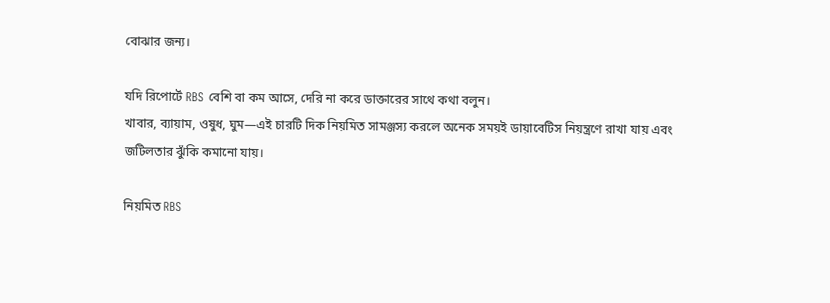বোঝার জন্য।

যদি রিপোর্টে RBS বেশি বা কম আসে, দেরি না করে ডাক্তারের সাথে কথা বলুন।
খাবার, ব্যায়াম, ওষুধ, ঘুম—এই চারটি দিক নিয়মিত সামঞ্জস্য করলে অনেক সময়ই ডায়াবেটিস নিয়ন্ত্রণে রাখা যায় এবং জটিলতার ঝুঁকি কমানো যায়।

নিয়মিত RBS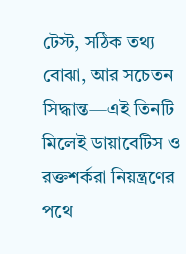টেস্ট, সঠিক তথ্য বোঝা, আর সচেতন সিদ্ধান্ত—এই তিনটি মিলেই ডায়াবেটিস ও রক্তশর্করা নিয়ন্ত্রণের পথে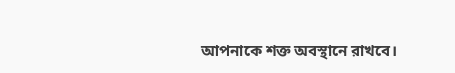আপনাকে শক্ত অবস্থানে রাখবে।